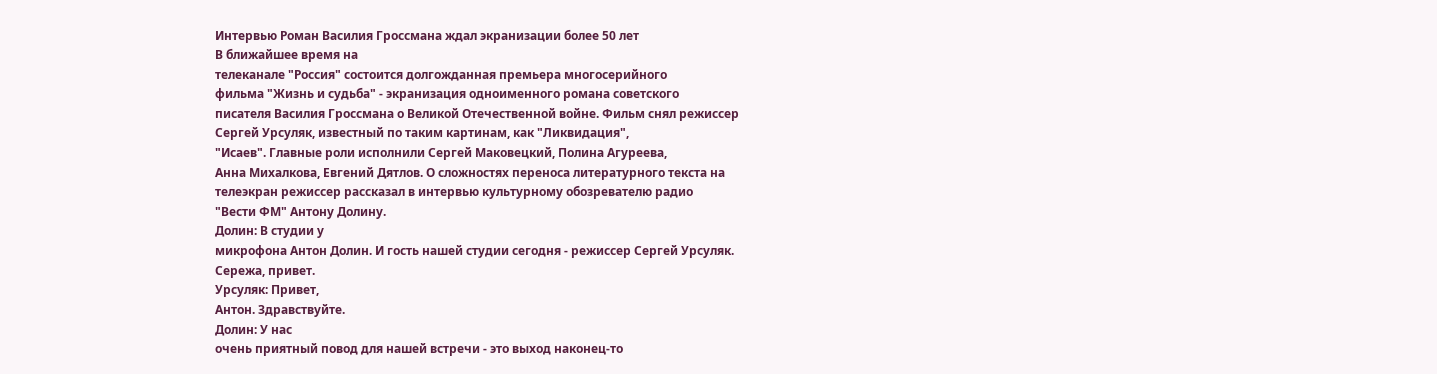Интервью Роман Василия Гроссмана ждал экранизации более 50 лет
В ближайшее время на
телеканале "Россия" состоится долгожданная премьера многосерийного
фильма "Жизнь и судьба" - экранизация одноименного романа советского
писателя Василия Гроссмана о Великой Отечественной войне. Фильм снял режиссер
Сергей Урсуляк, известный по таким картинам, как "Ликвидация",
"Исаев". Главные роли исполнили Сергей Маковецкий, Полина Агуреева,
Анна Михалкова, Евгений Дятлов. О сложностях переноса литературного текста на
телеэкран режиссер рассказал в интервью культурному обозревателю радио
"Вести ФМ" Антону Долину.
Долин: В студии у
микрофона Антон Долин. И гость нашей студии сегодня - режиссер Сергей Урсуляк.
Сережа, привет.
Урсуляк: Привет,
Антон. Здравствуйте.
Долин: У нас
очень приятный повод для нашей встречи - это выход наконец-то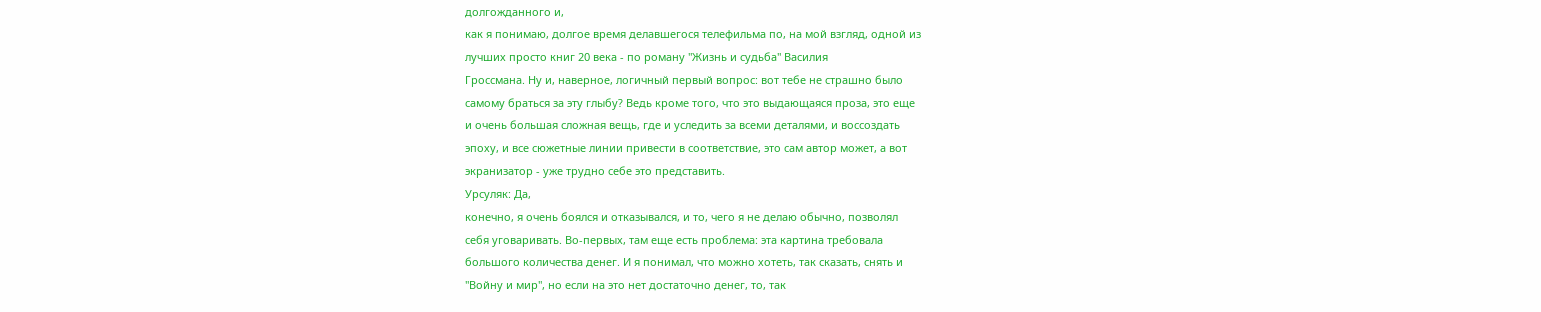долгожданного и,
как я понимаю, долгое время делавшегося телефильма по, на мой взгляд, одной из
лучших просто книг 20 века - по роману "Жизнь и судьба" Василия
Гроссмана. Ну и, наверное, логичный первый вопрос: вот тебе не страшно было
самому браться за эту глыбу? Ведь кроме того, что это выдающаяся проза, это еще
и очень большая сложная вещь, где и уследить за всеми деталями, и воссоздать
эпоху, и все сюжетные линии привести в соответствие, это сам автор может, а вот
экранизатор - уже трудно себе это представить.
Урсуляк: Да,
конечно, я очень боялся и отказывался, и то, чего я не делаю обычно, позволял
себя уговаривать. Во-первых, там еще есть проблема: эта картина требовала
большого количества денег. И я понимал, что можно хотеть, так сказать, снять и
"Войну и мир", но если на это нет достаточно денег, то, так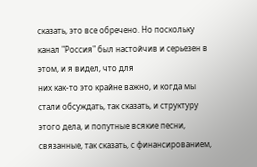сказать, это все обречено. Но поскольку
канал "Россия" был настойчив и серьезен в этом, и я видел, что для
них как-то это крайне важно, и когда мы стали обсуждать, так сказать, и структуру
этого дела, и попутные всякие песни, связанные, так сказать, с финансированием,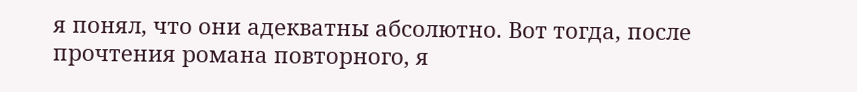я понял, что они адекватны абсолютно. Вот тогда, после прочтения романа повторного, я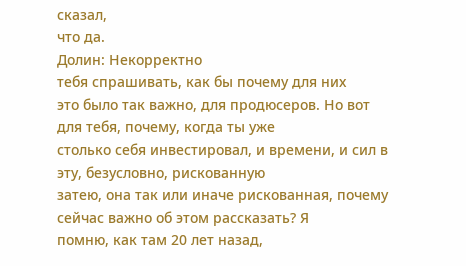сказал,
что да.
Долин: Некорректно
тебя спрашивать, как бы почему для них
это было так важно, для продюсеров. Но вот для тебя, почему, когда ты уже
столько себя инвестировал, и времени, и сил в эту, безусловно, рискованную
затею, она так или иначе рискованная, почему сейчас важно об этом рассказать? Я
помню, как там 20 лет назад,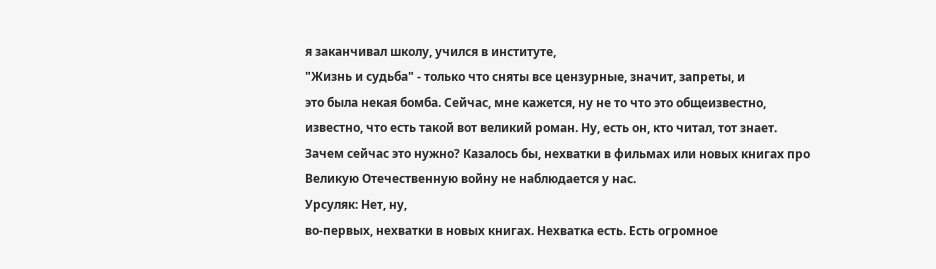я заканчивал школу, учился в институте,
"Жизнь и судьба" - только что сняты все цензурные, значит, запреты, и
это была некая бомба. Сейчас, мне кажется, ну не то что это общеизвестно,
известно, что есть такой вот великий роман. Ну, есть он, кто читал, тот знает.
Зачем сейчас это нужно? Казалось бы, нехватки в фильмах или новых книгах про
Великую Отечественную войну не наблюдается у нас.
Урсуляк: Нет, ну,
во-первых, нехватки в новых книгах. Нехватка есть. Есть огромное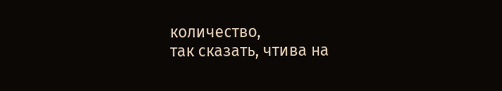количество,
так сказать, чтива на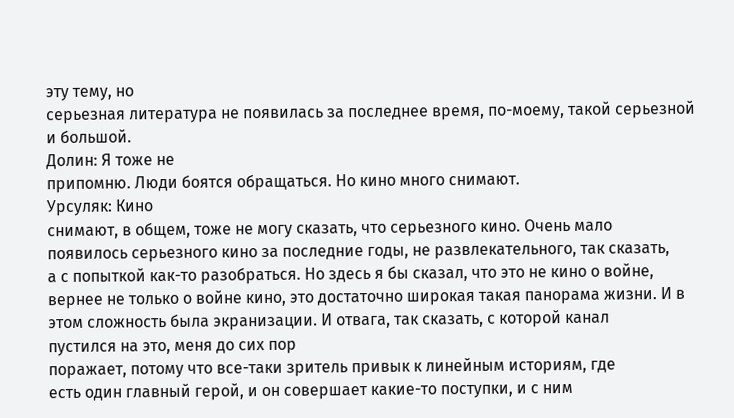эту тему, но
серьезная литература не появилась за последнее время, по-моему, такой серьезной
и большой.
Долин: Я тоже не
припомню. Люди боятся обращаться. Но кино много снимают.
Урсуляк: Кино
снимают, в общем, тоже не могу сказать, что серьезного кино. Очень мало
появилось серьезного кино за последние годы, не развлекательного, так сказать,
а с попыткой как-то разобраться. Но здесь я бы сказал, что это не кино о войне,
вернее не только о войне кино, это достаточно широкая такая панорама жизни. И в
этом сложность была экранизации. И отвага, так сказать, с которой канал
пустился на это, меня до сих пор
поражает, потому что все-таки зритель привык к линейным историям, где
есть один главный герой, и он совершает какие-то поступки, и с ним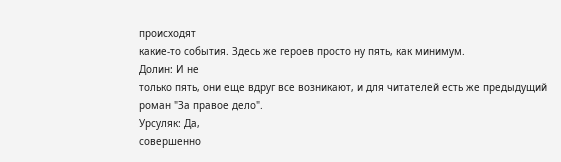происходят
какие-то события. Здесь же героев просто ну пять, как минимум.
Долин: И не
только пять, они еще вдруг все возникают, и для читателей есть же предыдущий
роман "За правое дело".
Урсуляк: Да,
совершенно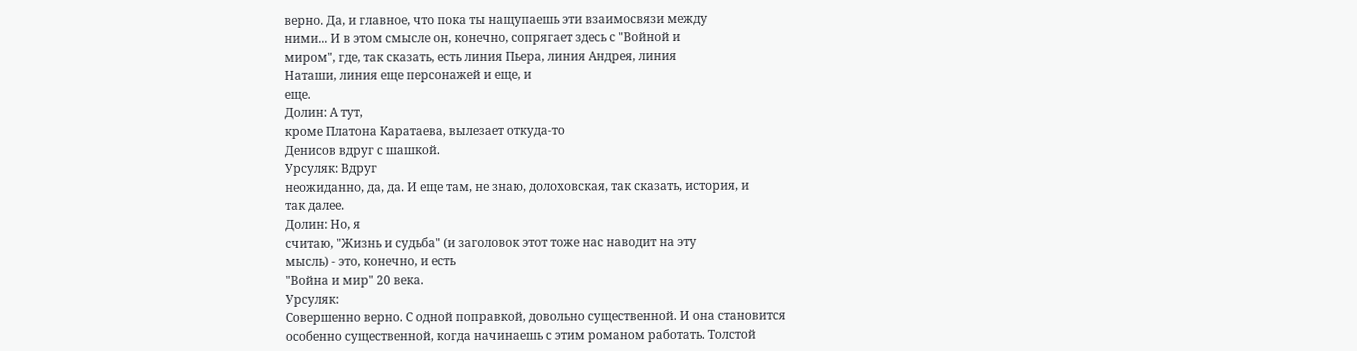верно. Да, и главное, что пока ты нащупаешь эти взаимосвязи между
ними... И в этом смысле он, конечно, сопрягает здесь с "Войной и
миром", где, так сказать, есть линия Пьера, линия Андрея, линия
Наташи, линия еще персонажей и еще, и
еще.
Долин: А тут,
кроме Платона Каратаева, вылезает откуда-то
Денисов вдруг с шашкой.
Урсуляк: Вдруг
неожиданно, да, да. И еще там, не знаю, долоховская, так сказать, история, и
так далее.
Долин: Но, я
считаю, "Жизнь и судьба" (и заголовок этот тоже нас наводит на эту
мысль) - это, конечно, и есть
"Война и мир" 20 века.
Урсуляк:
Совершенно верно. С одной поправкой, довольно существенной. И она становится
особенно существенной, когда начинаешь с этим романом работать. Толстой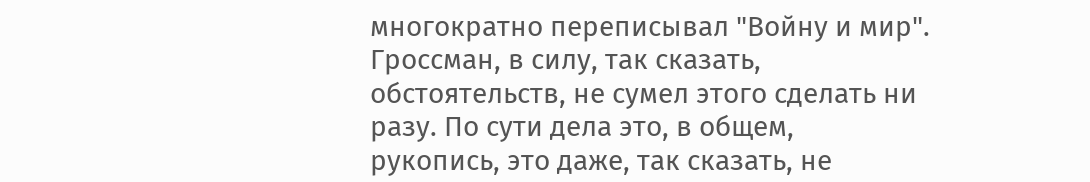многократно переписывал "Войну и мир". Гроссман, в силу, так сказать,
обстоятельств, не сумел этого сделать ни разу. По сути дела это, в общем,
рукопись, это даже, так сказать, не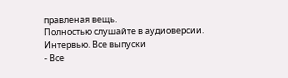правленая вещь.
Полностью слушайте в аудиоверсии.
Интервью. Все выпуски
- Все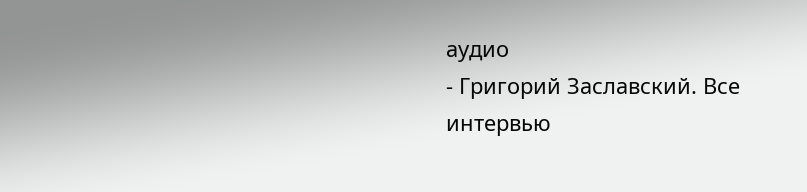аудио
- Григорий Заславский. Все интервью